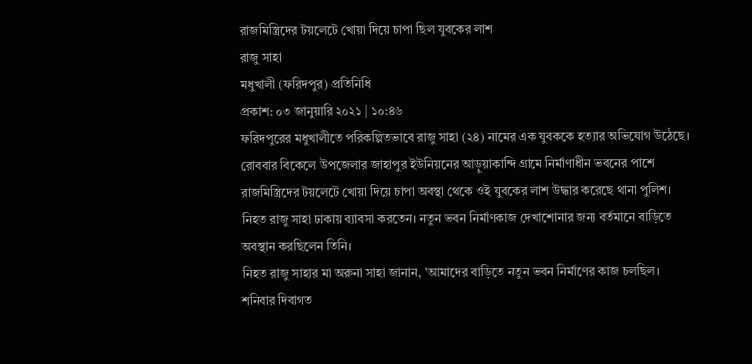রাজমিস্ত্রিদের টয়লেটে খোয়া দিয়ে চাপা ছিল যুবকের লাশ
রাজু সাহা
মধুখালী (ফরিদপুর) প্রতিনিধি
প্রকাশ: ০৩ জানুয়ারি ২০২১ | ১০:৪৬
ফরিদপুরের মধুখালীতে পরিকল্পিতভাবে রাজু সাহা (২৪) নামের এক যুবককে হত্যার অভিযোগ উঠেছে। রোববার বিকেলে উপজেলার জাহাপুর ইউনিয়নের আড়ুয়াকান্দি গ্রামে নির্মাণাধীন ভবনের পাশে রাজমিস্ত্রিদের টয়লেটে খোয়া দিয়ে চাপা অবস্থা থেকে ওই যুবকের লাশ উদ্ধার করেছে থানা পুলিশ।
নিহত রাজু সাহা ঢাকায় ব্যাবসা করতেন। নতুন ভবন নির্মাণকাজ দেখাশোনার জন্য বর্তমানে বাড়িতে অবস্থান করছিলেন তিনি।
নিহত রাজু সাহার মা অরুনা সাহা জানান, 'আমাদের বাড়িতে নতুন ভবন নির্মাণের কাজ চলছিল। শনিবার দিবাগত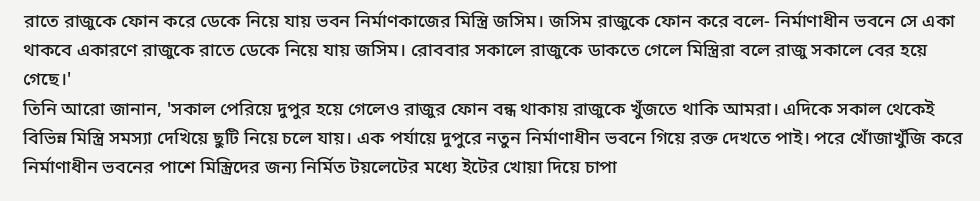রাতে রাজুকে ফোন করে ডেকে নিয়ে যায় ভবন নির্মাণকাজের মিস্ত্রি জসিম। জসিম রাজুকে ফোন করে বলে- নির্মাণাধীন ভবনে সে একা থাকবে একারণে রাজুকে রাতে ডেকে নিয়ে যায় জসিম। রোববার সকালে রাজুকে ডাকতে গেলে মিস্ত্রিরা বলে রাজু সকালে বের হয়ে গেছে।'
তিনি আরো জানান, 'সকাল পেরিয়ে দুপুর হয়ে গেলেও রাজুর ফোন বন্ধ থাকায় রাজুকে খুঁজতে থাকি আমরা। এদিকে সকাল থেকেই বিভিন্ন মিস্ত্রি সমস্যা দেখিয়ে ছুটি নিয়ে চলে যায়। এক পর্যায়ে দুপুরে নতুন নির্মাণাধীন ভবনে গিয়ে রক্ত দেখতে পাই। পরে খোঁজাখুঁজি করে নির্মাণাধীন ভবনের পাশে মিস্ত্রিদের জন্য নির্মিত টয়লেটের মধ্যে ইটের খোয়া দিয়ে চাপা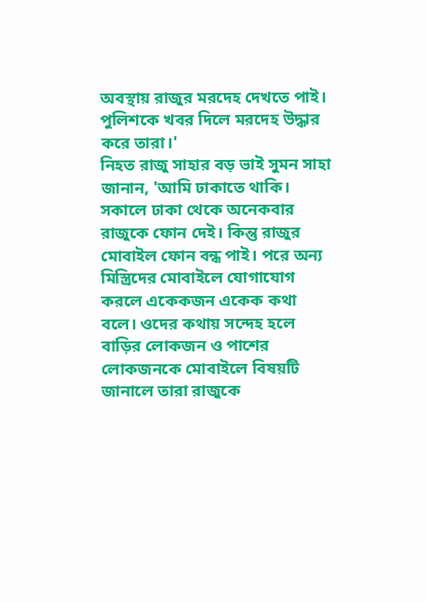অবস্থায় রাজুর মরদেহ দেখতে পাই। পুলিশকে খবর দিলে মরদেহ উদ্ধার করে তারা।'
নিহত রাজু সাহার বড় ভাই সুমন সাহা জানান, 'আমি ঢাকাতে থাকি। সকালে ঢাকা থেকে অনেকবার রাজুকে ফোন দেই। কিন্তু রাজুর মোবাইল ফোন বন্ধ পাই। পরে অন্য মিস্ত্রিদের মোবাইলে যোগাযোগ করলে একেকজন একেক কথা বলে। ওদের কথায় সন্দেহ হলে বাড়ির লোকজন ও পাশের লোকজনকে মোবাইলে বিষয়টি জানালে তারা রাজুকে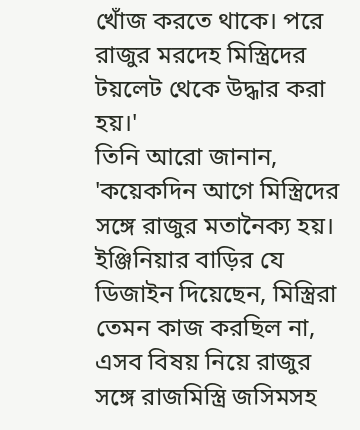খোঁজ করতে থাকে। পরে রাজুর মরদেহ মিস্ত্রিদের টয়লেট থেকে উদ্ধার করা হয়।'
তিনি আরো জানান, 'কয়েকদিন আগে মিস্ত্রিদের সঙ্গে রাজুর মতানৈক্য হয়। ইঞ্জিনিয়ার বাড়ির যে ডিজাইন দিয়েছেন, মিস্ত্রিরা তেমন কাজ করছিল না, এসব বিষয় নিয়ে রাজুর সঙ্গে রাজমিস্ত্রি জসিমসহ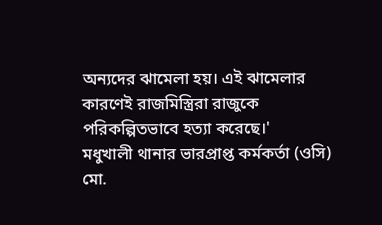অন্যদের ঝামেলা হয়। এই ঝামেলার কারণেই রাজমিস্ত্রিরা রাজুকে পরিকল্পিতভাবে হত্যা করেছে।'
মধুখালী থানার ভারপ্রাপ্ত কর্মকর্তা (ওসি) মো.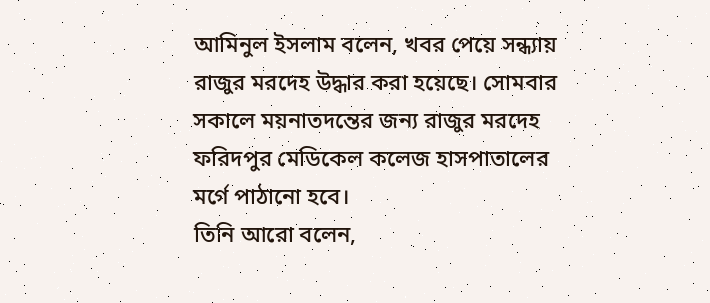আমিনুল ইসলাম বলেন, খবর পেয়ে সন্ধ্যায় রাজুর মরদেহ উদ্ধার করা হয়েছে। সোমবার সকালে ময়নাতদন্তের জন্য রাজুর মরদেহ ফরিদপুর মেডিকেল কলেজ হাসপাতালের মর্গে পাঠানো হবে।
তিনি আরো বলেন,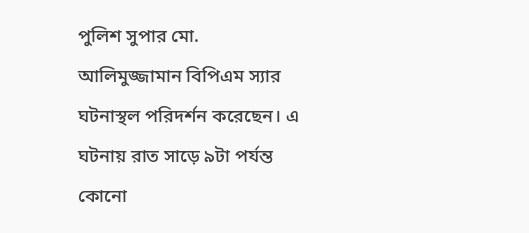পুলিশ সুপার মো. আলিমুজ্জামান বিপিএম স্যার ঘটনাস্থল পরিদর্শন করেছেন। এ ঘটনায় রাত সাড়ে ৯টা পর্যন্ত কোনো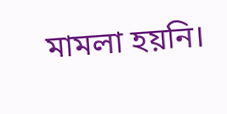মামলা হয়নি।